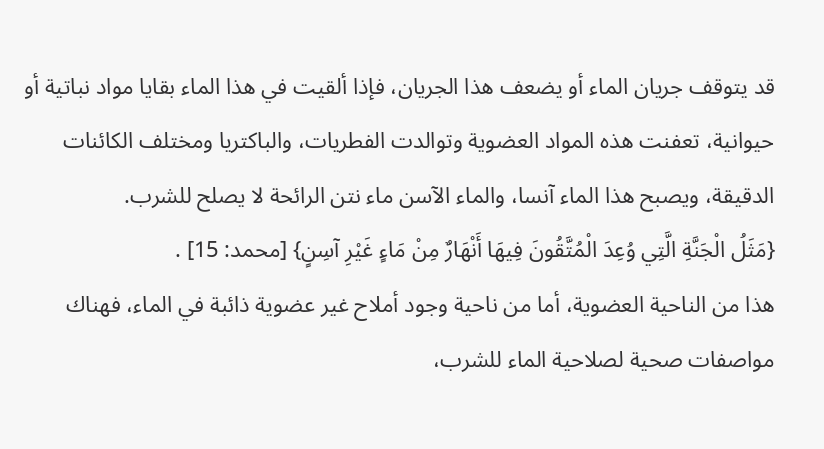قد يتوقف جريان الماء أو يضعف هذا الجريان، فإذا ألقيت في هذا الماء بقايا مواد نباتية أو حيوانية، تعفنت هذه المواد العضوية وتوالدت الفطريات، والباكتريا ومختلف الكائنات الدقيقة، ويصبح هذا الماء آنسا، والماء الآسن ماء نتن الرائحة لا يصلح للشرب.
{مَثَلُ الْجَنَّةِ الَّتِي وُعِدَ الْمُتَّقُونَ فِيهَا أَنْهَارٌ مِنْ مَاءٍ غَيْرِ آسِنٍ} [محمد: 15] .
هذا من الناحية العضوية، أما من ناحية وجود أملاح غير عضوية ذائبة في الماء، فهناك مواصفات صحية لصلاحية الماء للشرب،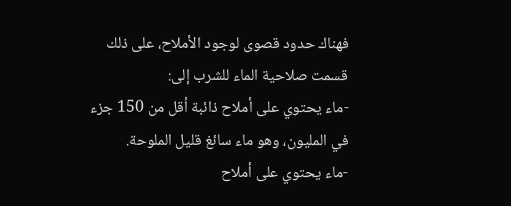فهناك حدود قصوى لوجود الأملاح، على ذلك قسمت صلاحية الماء للشرب إلى:
-ماء يحتوي على أملاح ذائبة أقل من 150 جزء في المليون، وهو ماء سائغ قليل الملوحة.
-ماء يحتوي على أملاح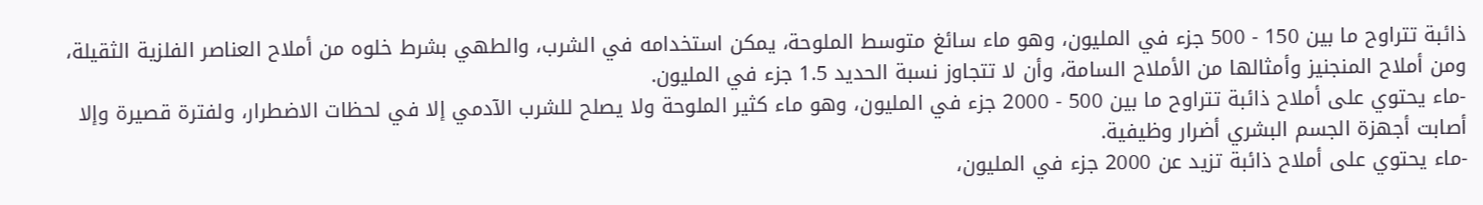ذائبة تتراوح ما بين 150 - 500 جزء في المليون، وهو ماء سائغ متوسط الملوحة، يمكن استخدامه في الشرب، والطهي بشرط خلوه من أملاح العناصر الفلزية الثقيلة، ومن أملاح المنجنيز وأمثالها من الأملاح السامة، وأن لا تتجاوز نسبة الحديد 1.5 جزء في المليون.
-ماء يحتوي على أملاح ذائبة تتراوح ما بين 500 - 2000 جزء في المليون، وهو ماء كثير الملوحة ولا يصلح للشرب الآدمي إلا في لحظات الاضطرار، ولفترة قصيرة وإلا أصابت أجهزة الجسم البشري أضرار وظيفية.
-ماء يحتوي على أملاح ذائبة تزيد عن 2000 جزء في المليون،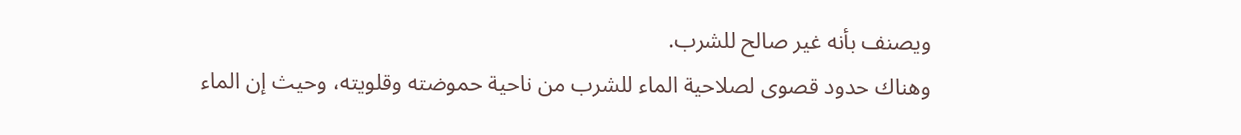ويصنف بأنه غير صالح للشرب.
وهناك حدود قصوى لصلاحية الماء للشرب من ناحية حموضته وقلويته، وحيث إن الماء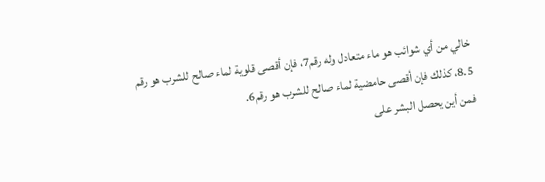خالي من أي شوائب هو ماء متعادل وله رقم7، فإن أقصى قلوية لماء صالح للشرب هو رقم 8.5، كذلك فإن أقصى حامضية لماء صالح للشرب هو رقم6.
فمن أين يحصل البشر على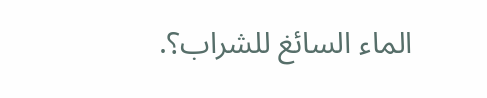الماء السائغ للشراب؟.